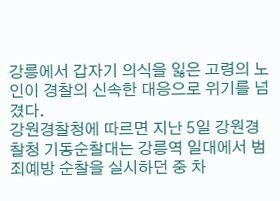강릉에서 갑자기 의식을 잃은 고령의 노인이 경찰의 신속한 대응으로 위기를 넘겼다.
강원경찰청에 따르면 지난 5일 강원경찰청 기동순찰대는 강릉역 일대에서 범죄예방 순찰을 실시하던 중 차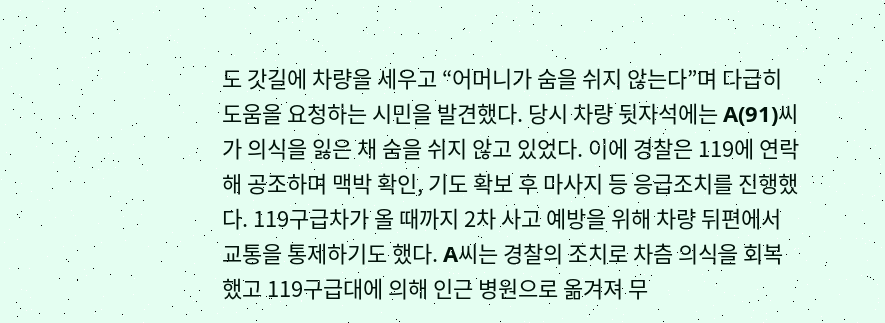도 갓길에 차량을 세우고 “어머니가 숨을 쉬지 않는다”며 다급히 도움을 요청하는 시민을 발견했다. 당시 차량 뒷자석에는 A(91)씨가 의식을 잃은 채 숨을 쉬지 않고 있었다. 이에 경찰은 119에 연락해 공조하며 맥박 확인, 기도 확보 후 마사지 등 응급조치를 진행했다. 119구급차가 올 때까지 2차 사고 예방을 위해 차량 뒤편에서 교통을 통제하기도 했다. A씨는 경찰의 조치로 차츰 의식을 회복했고 119구급대에 의해 인근 병원으로 옮겨져 무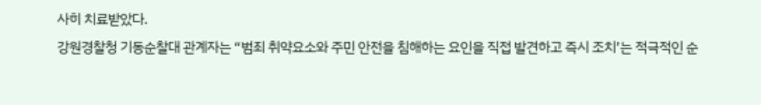사히 치료받았다.
강원경찰청 기동순찰대 관계자는 “범죄 취약요소와 주민 안전을 침해하는 요인을 직접 발견하고 즉시 조치’는 적극적인 순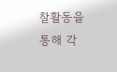찰활동을 통해 각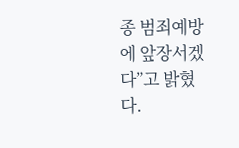종 범죄예방에 앞장서겠다”고 밝혔다.